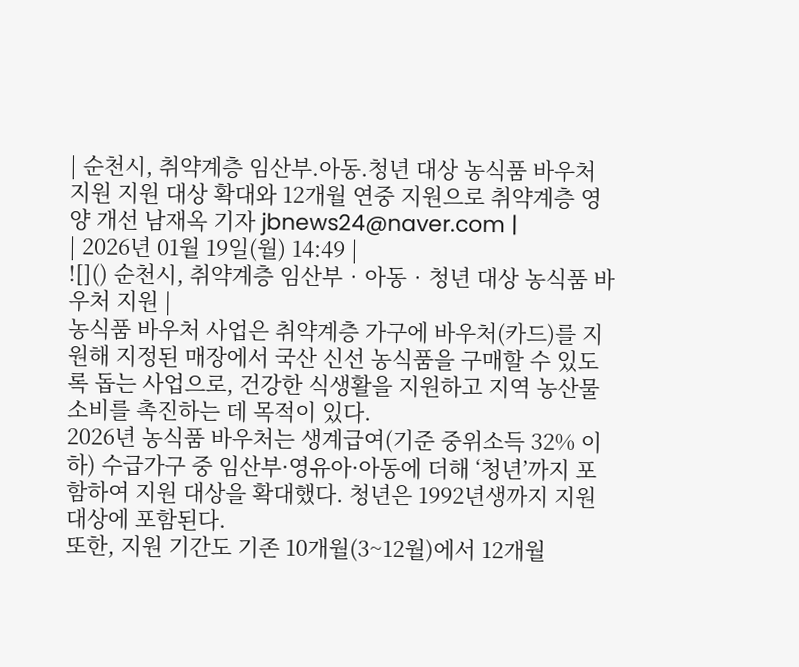| 순천시, 취약계층 임산부.아동.청년 대상 농식품 바우처 지원 지원 대상 확대와 12개월 연중 지원으로 취약계층 영양 개선 남재옥 기자 jbnews24@naver.com |
| 2026년 01월 19일(월) 14:49 |
![]() 순천시, 취약계층 임산부‧아동‧청년 대상 농식품 바우처 지원 |
농식품 바우처 사업은 취약계층 가구에 바우처(카드)를 지원해 지정된 매장에서 국산 신선 농식품을 구매할 수 있도록 돕는 사업으로, 건강한 식생활을 지원하고 지역 농산물 소비를 촉진하는 데 목적이 있다.
2026년 농식품 바우처는 생계급여(기준 중위소득 32% 이하) 수급가구 중 임산부·영유아·아동에 더해 ‘청년’까지 포함하여 지원 대상을 확대했다. 청년은 1992년생까지 지원대상에 포함된다.
또한, 지원 기간도 기존 10개월(3~12월)에서 12개월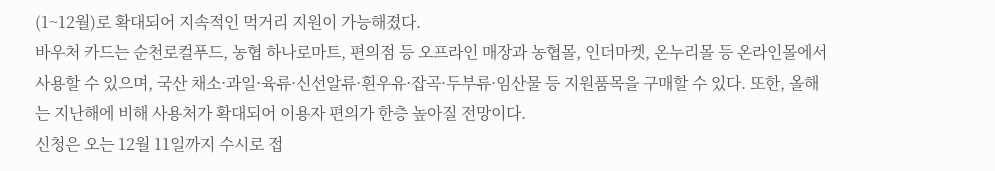(1~12월)로 확대되어 지속적인 먹거리 지원이 가능해졌다.
바우처 카드는 순천로컬푸드, 농협 하나로마트, 편의점 등 오프라인 매장과 농협몰, 인더마켓, 온누리몰 등 온라인몰에서 사용할 수 있으며, 국산 채소·과일·육류·신선알류·흰우유·잡곡·두부류·임산물 등 지원품목을 구매할 수 있다. 또한, 올해는 지난해에 비해 사용처가 확대되어 이용자 편의가 한층 높아질 전망이다.
신청은 오는 12월 11일까지 수시로 접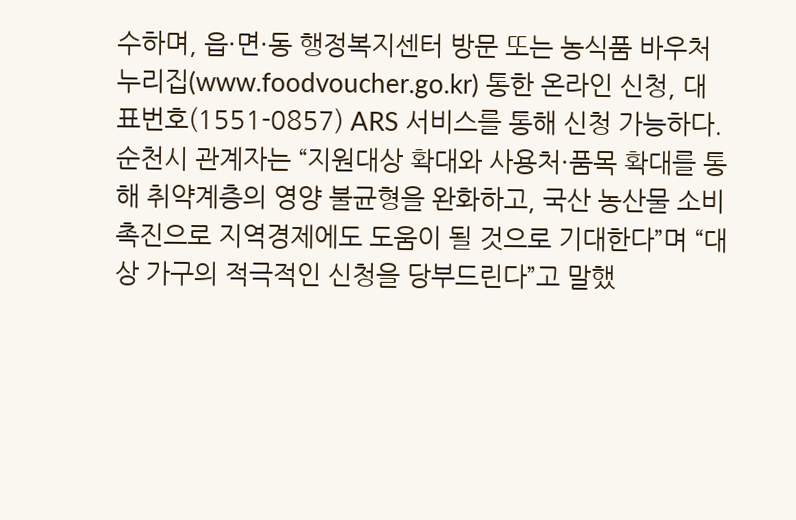수하며, 읍·면·동 행정복지센터 방문 또는 농식품 바우처 누리집(www.foodvoucher.go.kr) 통한 온라인 신청, 대표번호(1551-0857) ARS 서비스를 통해 신청 가능하다.
순천시 관계자는 “지원대상 확대와 사용처·품목 확대를 통해 취약계층의 영양 불균형을 완화하고, 국산 농산물 소비 촉진으로 지역경제에도 도움이 될 것으로 기대한다”며 “대상 가구의 적극적인 신청을 당부드린다”고 말했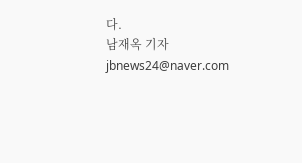다.
남재옥 기자 jbnews24@naver.com